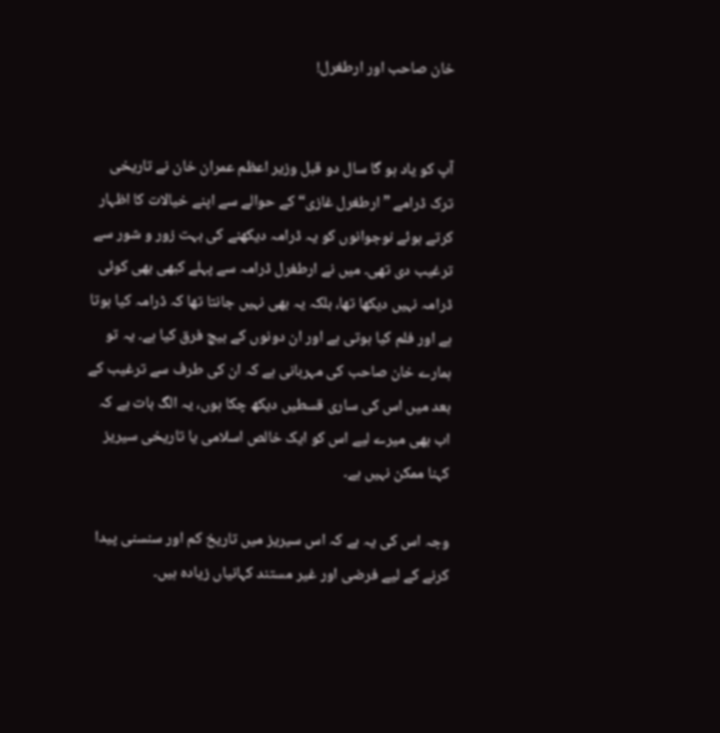خان صاحب اور ارطغرل!


آپ کو یاد ہو گا سال دو قبل وزیر اعظم عمران خان نے تاریخی ترک ڈرامے ”ارطغرل غازی“ کے حوالے سے اپنے خیالات کا اظہار کرتے ہوئے نوجوانوں کو یہ ڈرامہ دیکھنے کی بہت زور و شور سے ترغیب دی تھی۔ میں نے ارطغرل ڈرامہ سے پہلے کبھی بھی کوئی ڈرامہ نہیں دیکھا تھا، بلکہ یہ بھی نہیں جانتا تھا کہ ڈرامہ کیا ہوتا ہے اور فلم کیا ہوتی ہے اور ان دونوں کے بیچ فرق کیا ہے۔ یہ تو ہمارے خان صاحب کی مہربانی ہے کہ ان کی طرف سے ترغیب کے بعد میں اس کی ساری قسطیں دیکھ چکا ہوں، یہ الگ بات ہے کہ اب بھی میرے لیے اس کو ایک خالص اسلامی یا تاریخی سیریز کہنا ممکن نہیں ہے۔

وجہ اس کی یہ ہے کہ اس سیریز میں تاریخ کم اور سنسنی پیدا کرنے کے لیے فرضی اور غیر مستند کہانیاں زیادہ ہیں۔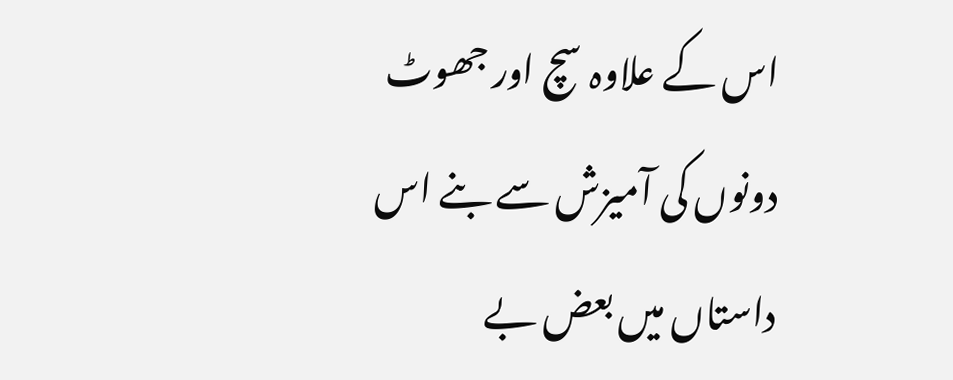اس کے علاوہ سچ اور جھوٹ دونوں کی آمیزش سے بنے اس داستاں میں بعض بے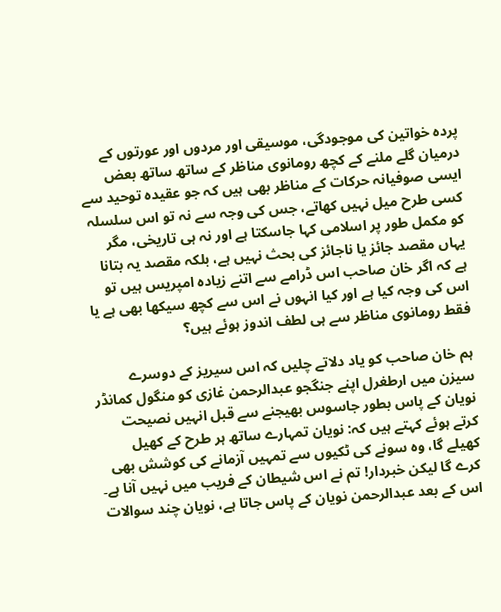پردہ خواتین کی موجودگی، موسیقی اور مردوں اور عورتوں کے درمیان گلے ملنے کے کچھ رومانوی مناظر کے ساتھ ساتھ بعض ایسی صوفیانہ حرکات کے مناظر بھی ہیں کہ جو عقیدہ توحید سے کسی طرح میل نہیں کھاتے، جس کی وجہ سے نہ تو اس سلسلہ کو مکمل طور پر اسلامی کہا جاسکتا ہے اور نہ ہی تاریخی، مگر یہاں مقصد جائز یا ناجائز کی بحث نہیں ہے، بلکہ مقصد یہ بتانا ہے کہ اگر خان صاحب اس ڈرامے سے اتنے زیادہ امپریس ہیں تو اس کی وجہ کیا ہے اور کیا انہوں نے اس سے کچھ سیکھا بھی ہے یا فقط رومانوی مناظر سے ہی لطف اندوز ہوئے ہیں؟

ہم خان صاحب کو یاد دلاتے چلیں کہ اس سیریز کے دوسرے سیزن میں ارطغرل اپنے جنگجو عبدالرحمن غازی کو منگول کمانڈر نویان کے پاس بطور جاسوس بھیجنے سے قبل انہیں نصیحت کرتے ہوئے کہتے ہیں کہ: نویان تمہارے ساتھ ہر طرح کے کھیل کھیلے گا، وہ سونے کی ٹکیوں سے تمہیں آزمانے کی کوشش بھی کرے گا لیکن خبردار! تم نے اس شیطان کے فریب میں نہیں آنا ہے۔ اس کے بعد عبدالرحمن نویان کے پاس جاتا ہے، نویان چند سوالات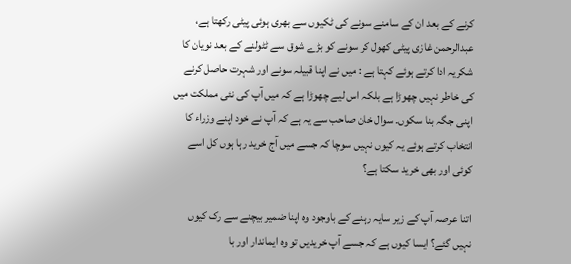کرنے کے بعد ان کے سامنے سونے کی ٹکیوں سے بھری ہوئی پیٹی رکھتا ہے، عبدالرحمن غازی پیٹی کھول کر سونے کو بڑے شوق سے ٹٹولنے کے بعد نویان کا شکریہ ادا کرتے ہوئے کہتا ہے : میں نے اپنا قبیلہ سونے اور شہرت حاصل کرنے کی خاطر نہیں چھوڑا ہے بلکہ اس لیے چھوڑا ہے کہ میں آپ کی نئی مملکت میں اپنی جگہ بنا سکوں۔ سوال خان صاحب سے یہ ہے کہ آپ نے خود اپنے وزراء کا انتخاب کرتے ہوئے یہ کیوں نہیں سوچا کہ جسے میں آج خرید رہا ہوں کل اسے کوئی اور بھی خرید سکتا ہے؟

اتنا عرصہ آپ کے زیر سایہ رہنے کے باوجود وہ اپنا ضمیر بیچنے سے رک کیوں نہیں گئے؟ ایسا کیوں ہے کہ جسے آپ خریدیں تو وہ ایماندار اور با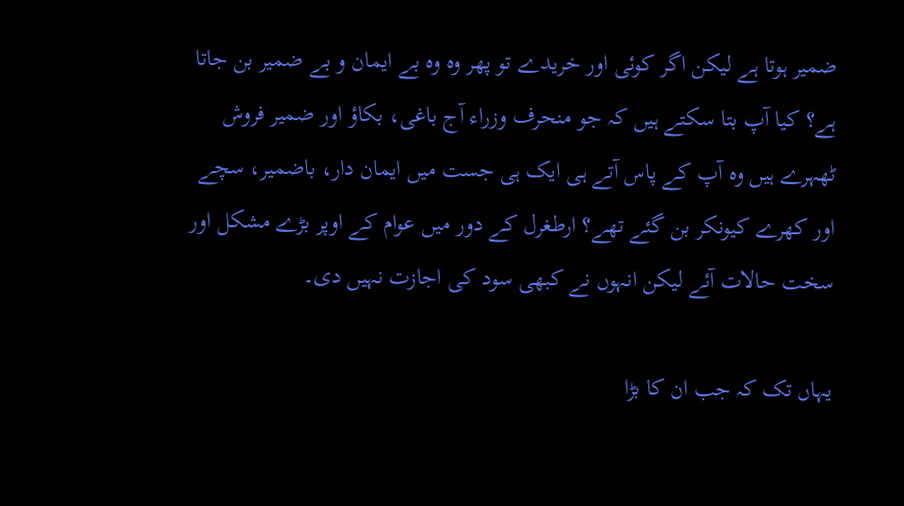ضمیر ہوتا ہے لیکن اگر کوئی اور خریدے تو پھر وہ وہ بے ایمان و بے ضمیر بن جاتا ہے؟ کیا آپ بتا سکتے ہیں کہ جو منحرف وزراء آج باغی، بکاؤ اور ضمیر فروش ٹھہرے ہیں وہ آپ کے پاس آتے ہی ایک ہی جست میں ایمان دار، باضمیر، سچے اور کھرے کیونکر بن گئے تھے؟ ارطغرل کے دور میں عوام کے اوپر بڑے مشکل اور سخت حالات آئے لیکن انہوں نے کبھی سود کی اجازت نہیں دی۔

یہاں تک کہ جب ان کا بڑا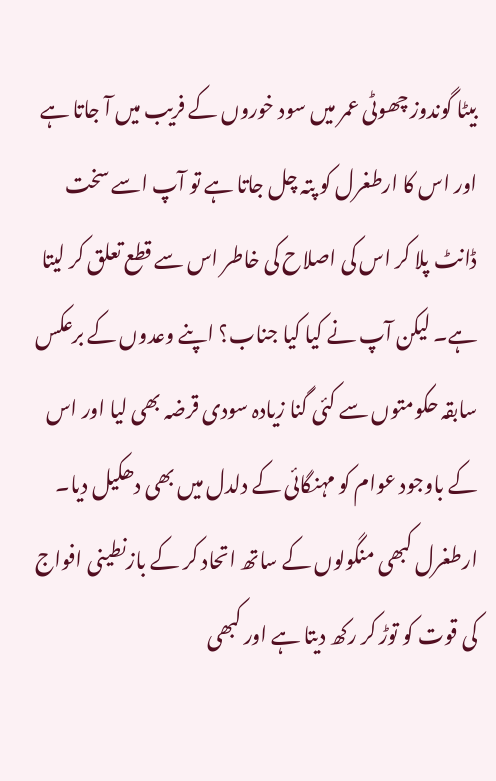بیٹا گوندوز چھوٹی عمر میں سود خوروں کے فریب میں آ جاتا ہے اور اس کا ارطغرل کو پتہ چل جاتا ہے تو آپ اسے سخت ڈانٹ پلا کر اس کی اصلاح کی خاطر اس سے قطع تعلق کر لیتا ہے۔ لیکن آپ نے کیا کیا جناب؟ اپنے وعدوں کے برعکس سابقہ حکومتوں سے کئی گنا زیادہ سودی قرضہ بھی لیا اور اس کے باوجود عوام کو مہنگائی کے دلدل میں بھی دھکیل دیا۔ ارطغرل کبھی منگولوں کے ساتھ اتحاد کر کے بازنطینی افواج کی قوت کو توڑ کر رکھ دیتا ہے اور کبھی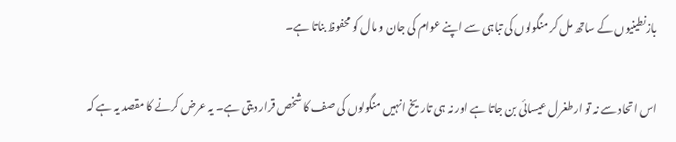بازنطینیوں کے ساتھ مل کر منگولوں کی تباہی سے اپنے عوام کی جان و مال کو محفوظ بناتا ہے۔

اس اتحاد سے نہ تو ارطغرل عیسائی بن جاتا ہے اور نہ ہی تاریخ انہیں منگولوں کی صف کا شخص قرار دیتی ہے۔ یہ عرض کرنے کا مقصد یہ ہے کہ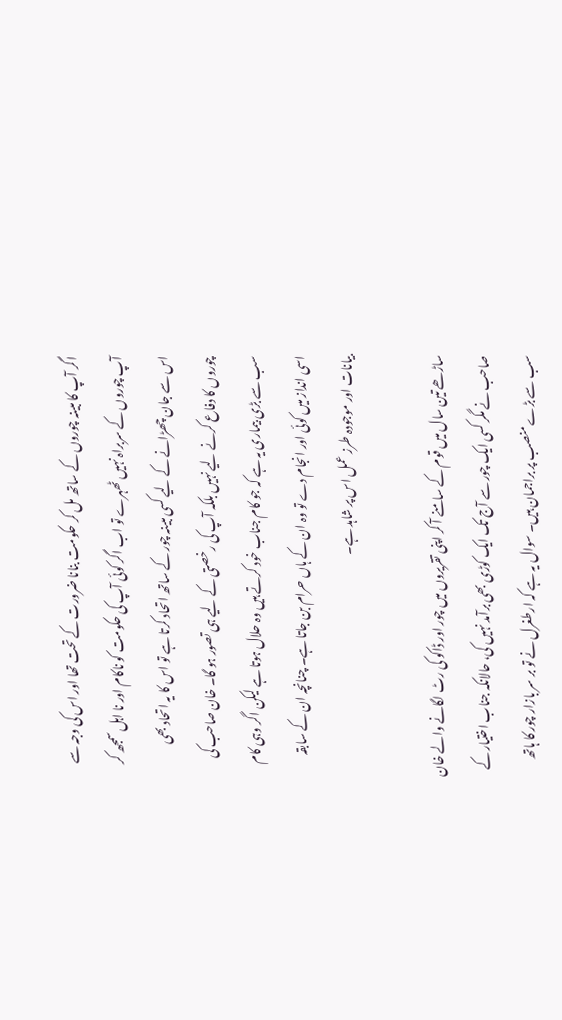اگر آپ کا مبینہ چوروں کے ساتھ مل کر حکومت بنانا ضرورت کے تحت تھا اور اس کی وجہ سے آپ چوروں کے سربراہ نہیں ٹھہرے تو اب اگر کوئی آپ کی حکومت کو ناکام اور نا اہل سمجھ کر اس سے جان چھڑانے کے لیے کسی مبینہ چور کے ساتھ اتحاد کرتا ہے تو اس کا یہ اتحاد بھی چوروں کا دفاع کرنے لیے نہیں بلکہ آپ کی رخصتی کے لیے ہی تصور ہو گا۔ خان صاحب کی سب سے بڑی بیماری یہ ہے کہ جو کام جناب خود کرتے ہیں وہ حلال ہوتا ہے لیکن اگر وہی کام اسی انداز میں کوئی اور انجام دے تو وہ ان کے ہاں حرام بن جاتا ہے۔ چنانچہ ان کے سابقہ بیانات اور موجودہ طرز عمل اس پر شاہد ہے۔

ساڑھے تین سال میں قوم کے سامنے آ کر اپنی تقریروں میں چور اور ڈاکو کی رٹ لگانے والے خان صاحب نے مگر کسی ایک چور سے آج تک ایک کوڑی بھی برآمد نہیں کی، حالانکہ جناب اختیار کے سب سے بڑے منصب پر براجمان ہیں۔ سوال یہ ہے کہ ارطغرل نے تو بر سر بازار چور کا ہاتھ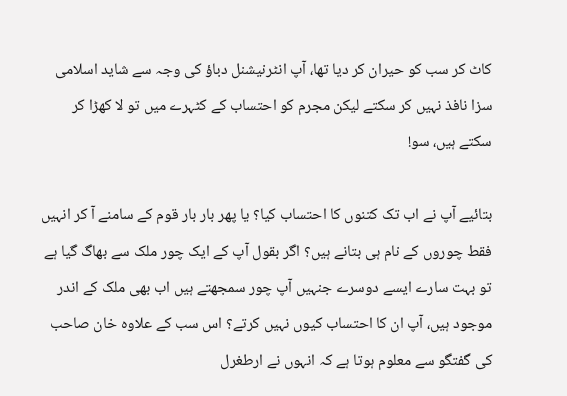کاٹ کر سب کو حیران کر دیا تھا، آپ انٹرنیشنل دباؤ کی وجہ سے شاید اسلامی سزا نافذ نہیں کر سکتے لیکن مجرم کو احتساب کے کٹہرے میں تو لا کھڑا کر سکتے ہیں، سو!

بتائیے آپ نے اب تک کتنوں کا احتساب کیا؟ یا پھر بار بار قوم کے سامنے آ کر انہیں فقط چوروں کے نام ہی بتانے ہیں؟ اگر بقول آپ کے ایک چور ملک سے بھاگ گیا ہے تو بہت سارے ایسے دوسرے جنہیں آپ چور سمجھتے ہیں اب بھی ملک کے اندر موجود ہیں، آپ ان کا احتساب کیوں نہیں کرتے؟ اس سب کے علاوہ خان صاحب کی گفتگو سے معلوم ہوتا ہے کہ انہوں نے ارطغرل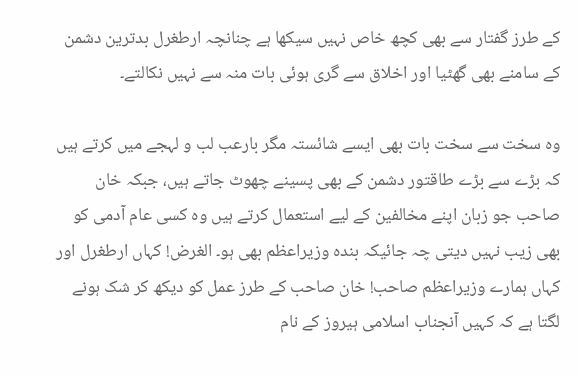کے طرز گفتار سے بھی کچھ خاص نہیں سیکھا ہے چنانچہ ارطغرل بدترین دشمن کے سامنے بھی گھٹیا اور اخلاق سے گری ہوئی بات منہ سے نہیں نکالتے۔

وہ سخت سے سخت بات بھی ایسے شائستہ مگر بارعب لب و لہجے میں کرتے ہیں کہ بڑے سے بڑے طاقتور دشمن کے بھی پسینے چھوٹ جاتے ہیں، جبکہ خان صاحب جو زبان اپنے مخالفین کے لیے استعمال کرتے ہیں وہ کسی عام آدمی کو بھی زیب نہیں دیتی چہ جائیکہ بندہ وزیراعظم بھی ہو۔ الغرض! کہاں ارطغرل اور کہاں ہمارے وزیراعظم صاحب! خان صاحب کے طرز عمل کو دیکھ کر شک ہونے لگتا ہے کہ کہیں آنجناب اسلامی ہیروز کے نام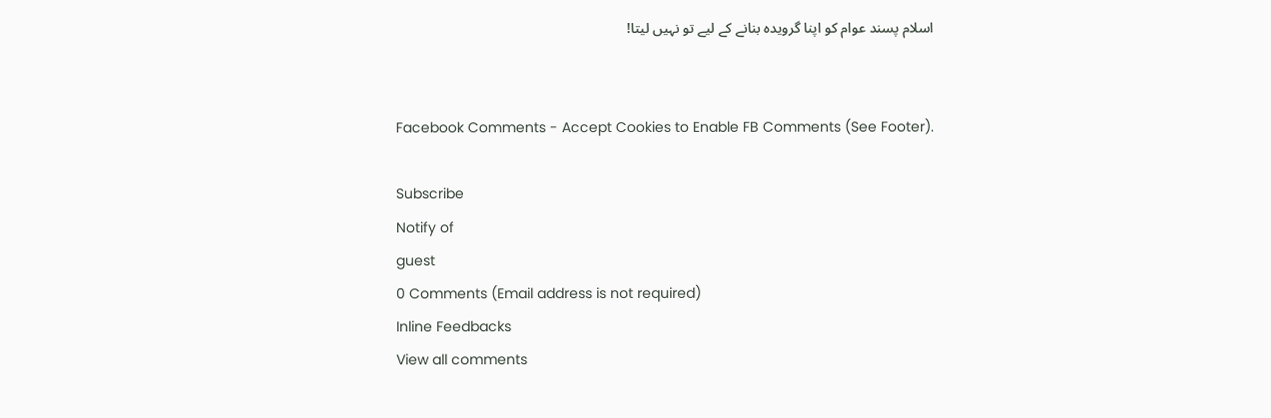اسلام پسند عوام کو اپنا گرویدہ بنانے کے لیے تو نہیں لیتا!


Facebook Comments - Accept Cookies to Enable FB Comments (See Footer).

Subscribe
Notify of
guest
0 Comments (Email address is not required)
Inline Feedbacks
View all comments